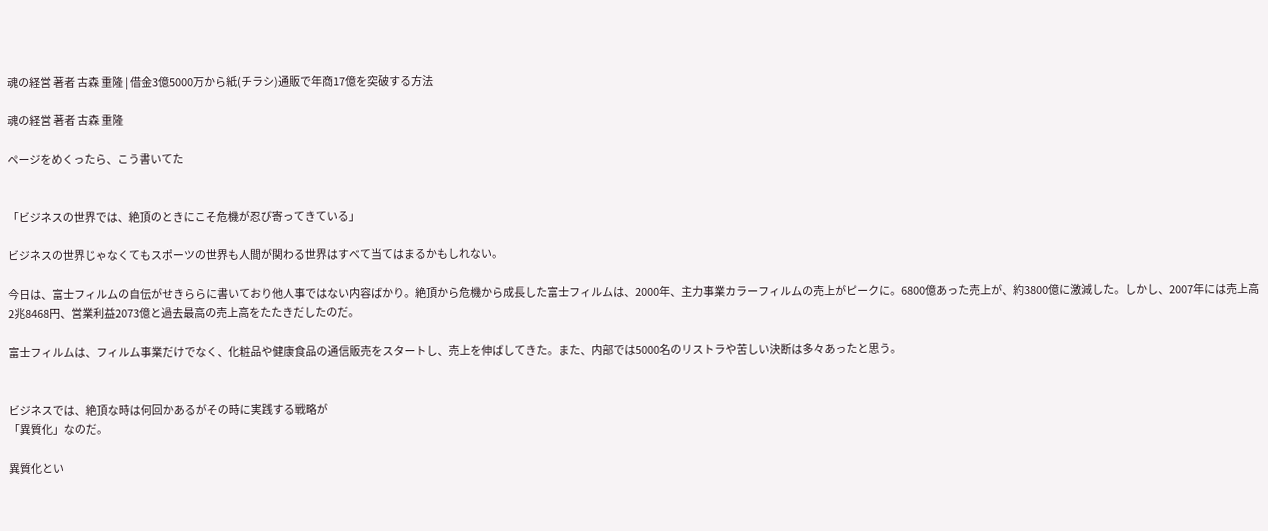魂の経営 著者 古森 重隆 | 借金3億5000万から紙(チラシ)通販で年商17億を突破する方法

魂の経営 著者 古森 重隆

ページをめくったら、こう書いてた


「ビジネスの世界では、絶頂のときにこそ危機が忍び寄ってきている」

ビジネスの世界じゃなくてもスポーツの世界も人間が関わる世界はすべて当てはまるかもしれない。

今日は、富士フィルムの自伝がせきららに書いており他人事ではない内容ばかり。絶頂から危機から成長した富士フィルムは、2000年、主力事業カラーフィルムの売上がピークに。6800億あった売上が、約3800億に激減した。しかし、2007年には売上高2兆8468円、営業利益2073億と過去最高の売上高をたたきだしたのだ。

富士フィルムは、フィルム事業だけでなく、化粧品や健康食品の通信販売をスタートし、売上を伸ばしてきた。また、内部では5000名のリストラや苦しい決断は多々あったと思う。


ビジネスでは、絶頂な時は何回かあるがその時に実践する戦略が
「異質化」なのだ。

異質化とい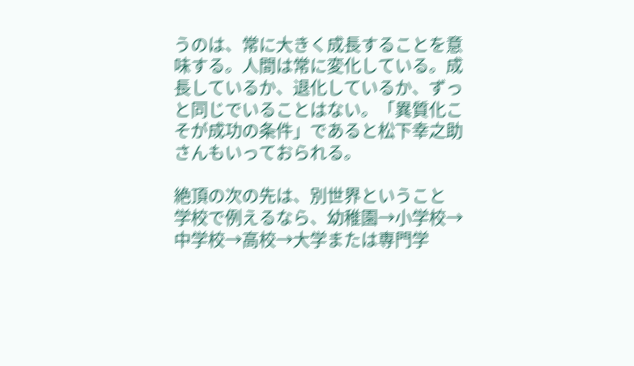うのは、常に大きく成長することを意味する。人間は常に変化している。成長しているか、退化しているか、ずっと同じでいることはない。「異質化こそが成功の条件」であると松下幸之助さんもいっておられる。

絶頂の次の先は、別世界ということ
学校で例えるなら、幼稚園→小学校→中学校→高校→大学または専門学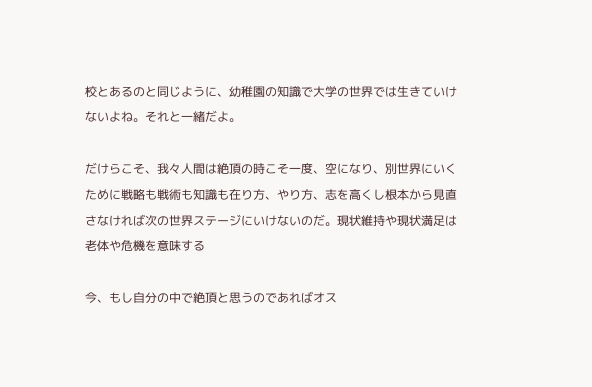校とあるのと同じように、幼稚園の知識で大学の世界では生きていけないよね。それと一緒だよ。

だけらこそ、我々人間は絶頂の時こそ一度、空になり、別世界にいくために戦略も戦術も知識も在り方、やり方、志を高くし根本から見直さなければ次の世界ステージにいけないのだ。現状維持や現状満足は老体や危機を意味する

今、もし自分の中で絶頂と思うのであればオス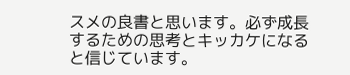スメの良書と思います。必ず成長するための思考とキッカケになると信じています。